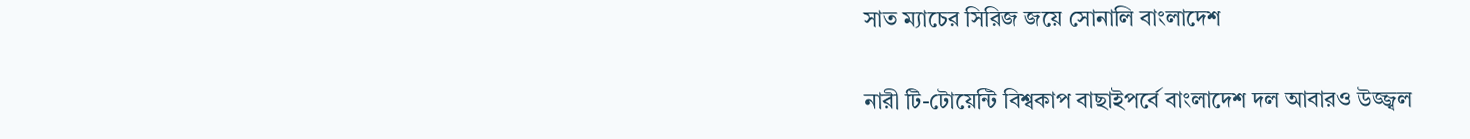সাত ম্যাচের সিরিজ জয়ে সোনালি বাংলাদেশ

নারী টি-টোয়েন্টি বিশ্বকাপ বাছাইপর্বে বাংলাদেশ দল আবারও উজ্জ্বল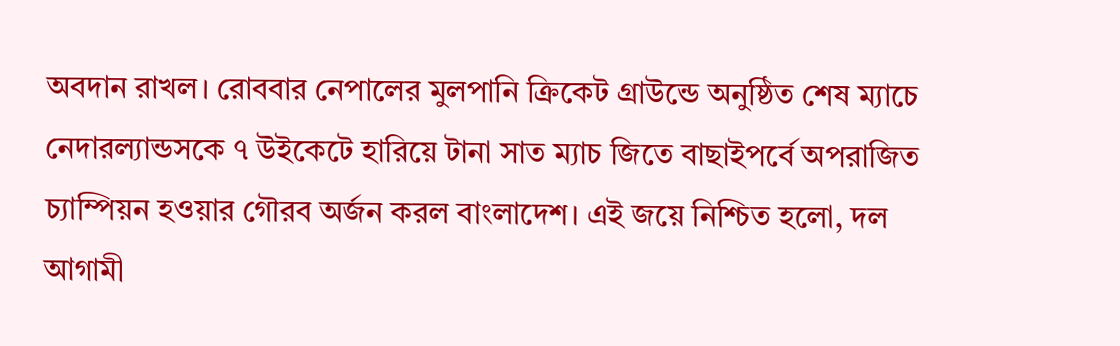অবদান রাখল। রোববার নেপালের মুলপানি ক্রিকেট গ্রাউন্ডে অনুষ্ঠিত শেষ ম্যাচে নেদারল্যান্ডসকে ৭ উইকেটে হারিয়ে টানা সাত ম্যাচ জিতে বাছাইপর্বে অপরাজিত চ্যাম্পিয়ন হওয়ার গৌরব অর্জন করল বাংলাদেশ। এই জয়ে নিশ্চিত হলো, দল আগামী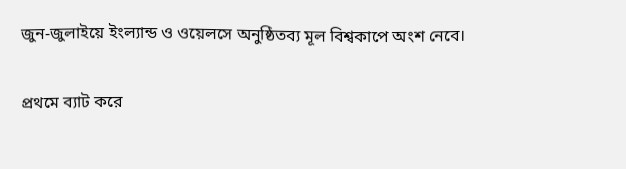জুন-জুলাইয়ে ইংল্যান্ড ও ওয়েলসে অনুষ্ঠিতব্য মূল বিশ্বকাপে অংশ নেবে।

প্রথমে ব্যাট করে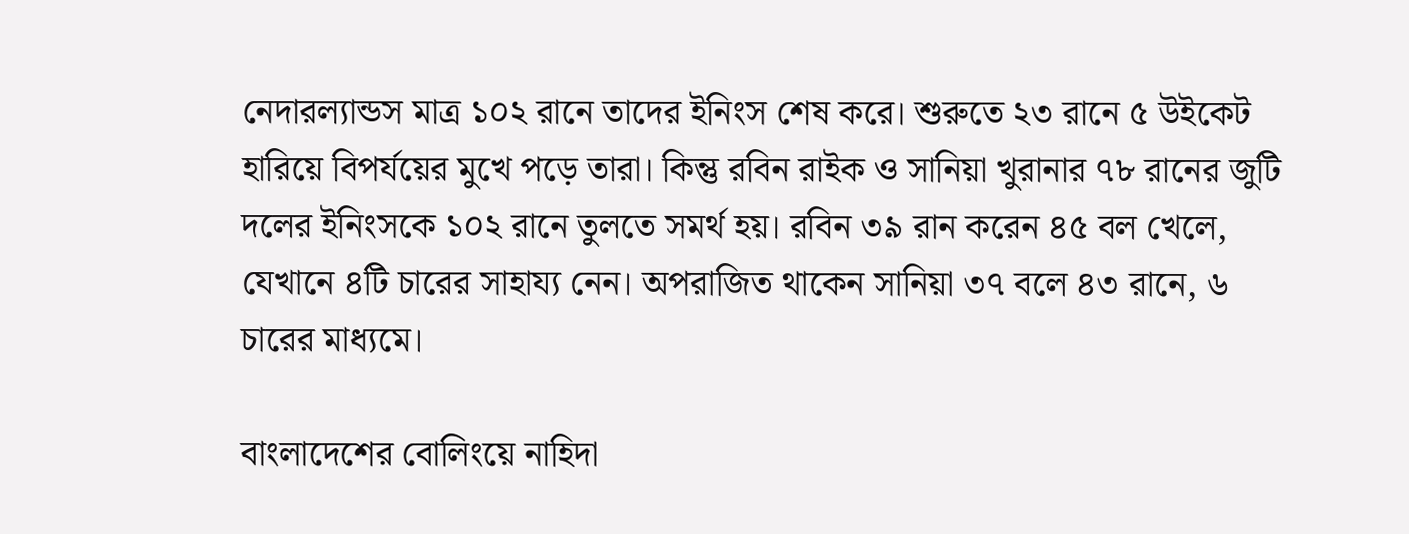নেদারল্যান্ডস মাত্র ১০২ রানে তাদের ইনিংস শেষ করে। শুরুতে ২৩ রানে ৫ উইকেট হারিয়ে বিপর্যয়ের মুখে পড়ে তারা। কিন্তু রবিন রাইক ও সানিয়া খুরানার ৭৮ রানের জুটি দলের ইনিংসকে ১০২ রানে তুলতে সমর্থ হয়। রবিন ৩৯ রান করেন ৪৫ বল খেলে, যেখানে ৪টি চারের সাহায্য নেন। অপরাজিত থাকেন সানিয়া ৩৭ বলে ৪৩ রানে, ৬ চারের মাধ্যমে।

বাংলাদেশের বোলিংয়ে নাহিদা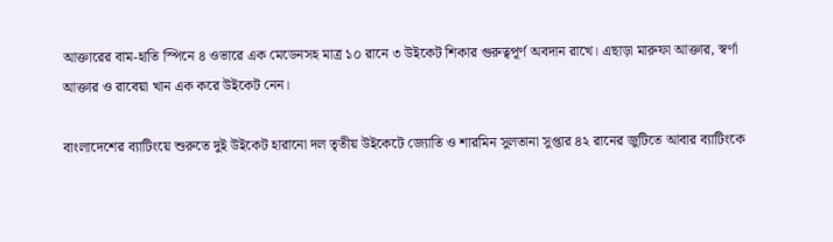আক্তারের বাম-হাতি স্পিনে ৪ ওভারে এক মেডেনসহ মাত্র ১০ রানে ৩ উইকেট শিকার গুরুত্বপূর্ণ অবদান রাখে। এছাড়া মারুফা আক্তার, স্বর্ণা আক্তার ও রাবেয়া খান এক করে উইকেট নেন।

বাংলাদেশের ব্যাটিংয়ে শুরুতে দুই উইকেট হারানো দল তৃতীয় উইকেটে জ্যোতি ও শারমিন সুলতানা সুপ্তার ৪২ রানের জুটিতে আবার ব্যাটিংকে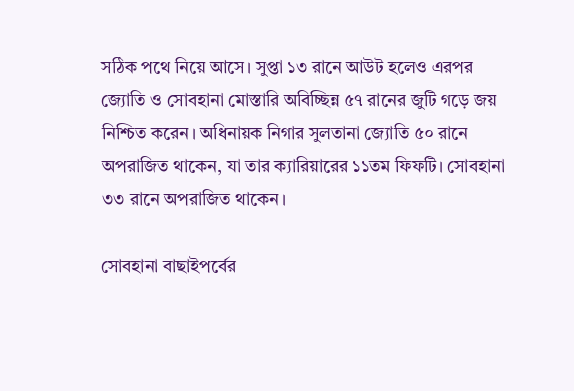সঠিক পথে নিয়ে আসে। সুপ্তা ১৩ রানে আউট হলেও এরপর জ্যোতি ও সোবহানা মোস্তারি অবিচ্ছিন্ন ৫৭ রানের জুটি গড়ে জয় নিশ্চিত করেন। অধিনায়ক নিগার সুলতানা জ্যোতি ৫০ রানে অপরাজিত থাকেন, যা তার ক্যারিয়ারের ১১তম ফিফটি। সোবহানা ৩৩ রানে অপরাজিত থাকেন।

সোবহানা বাছাইপর্বের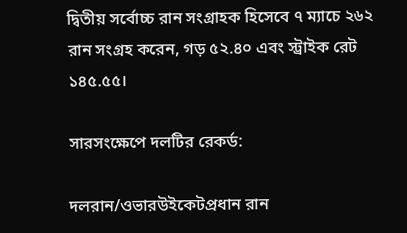দ্বিতীয় সর্বোচ্চ রান সংগ্রাহক হিসেবে ৭ ম্যাচে ২৬২ রান সংগ্রহ করেন, গড় ৫২.৪০ এবং স্ট্রাইক রেট ১৪৫.৫৫।

সারসংক্ষেপে দলটির রেকর্ড:

দলরান/ওভারউইকেটপ্রধান রান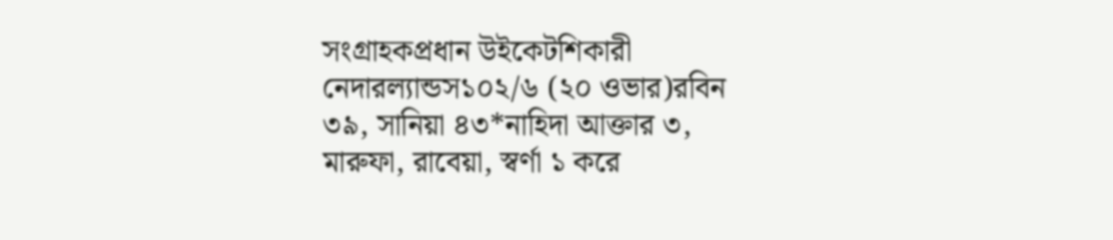সংগ্রাহকপ্রধান উইকেটশিকারী
নেদারল্যান্ডস১০২/৬ (২০ ওভার)রবিন ৩৯, সানিয়া ৪৩*নাহিদা আক্তার ৩, মারুফা, রাবেয়া, স্বর্ণা ১ করে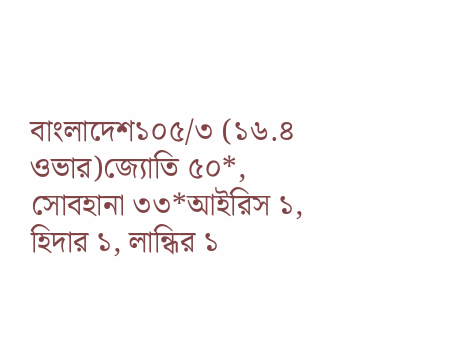বাংলাদেশ১০৫/৩ (১৬.৪ ওভার)জ্যোতি ৫০*, সোবহানা ৩৩*আইরিস ১, হিদার ১, লান্ধির ১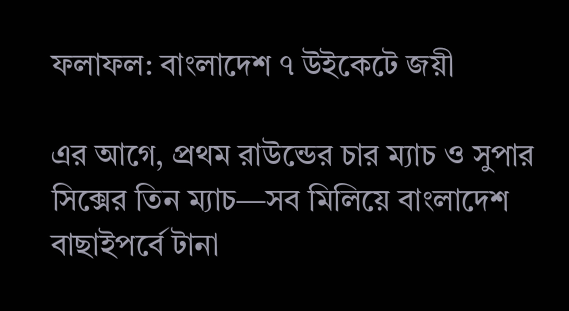ফলাফল: বাংলাদেশ ৭ উইকেটে জয়ী

এর আগে, প্রথম রাউন্ডের চার ম্যাচ ও সুপার সিক্সের তিন ম্যাচ—সব মিলিয়ে বাংলাদেশ বাছাইপর্বে টানা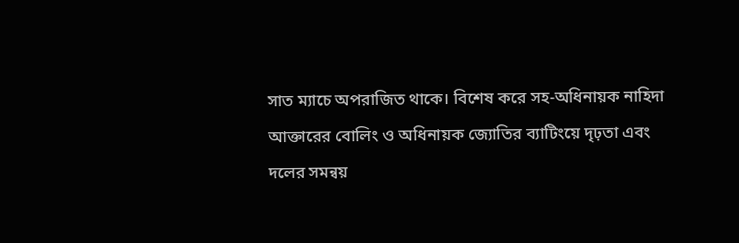সাত ম্যাচে অপরাজিত থাকে। বিশেষ করে সহ-অধিনায়ক নাহিদা আক্তারের বোলিং ও অধিনায়ক জ্যোতির ব্যাটিংয়ে দৃঢ়তা এবং দলের সমন্বয়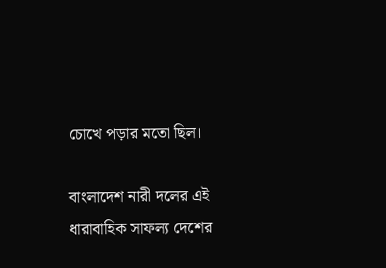চোখে পড়ার মতো ছিল।

বাংলাদেশ নারী দলের এই ধারাবাহিক সাফল্য দেশের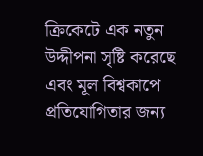ক্রিকেটে এক নতুন উদ্দীপনা সৃষ্টি করেছে এবং মূল বিশ্বকাপে প্রতিযোগিতার জন্য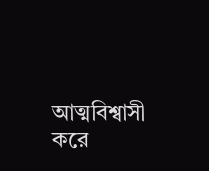আত্মবিশ্বাসী করে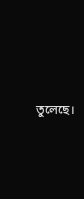তুলেছে।